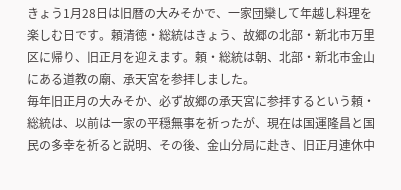きょう1月28日は旧暦の大みそかで、一家団欒して年越し料理を楽しむ日です。頼清徳・総統はきょう、故郷の北部・新北市万里区に帰り、旧正月を迎えます。頼・総統は朝、北部・新北市金山にある道教の廟、承天宮を参拝しました。
毎年旧正月の大みそか、必ず故郷の承天宮に参拝するという頼・総統は、以前は一家の平穏無事を祈ったが、現在は国運隆昌と国民の多幸を祈ると説明、その後、金山分局に赴き、旧正月連休中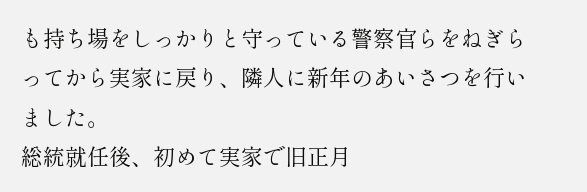も持ち場をしっかりと守っている警察官らをねぎらってから実家に戻り、隣人に新年のあいさつを行いました。
総統就任後、初めて実家で旧正月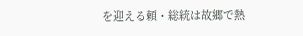を迎える頼・総統は故郷で熱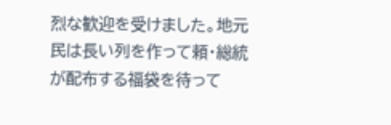烈な歓迎を受けました。地元民は長い列を作って頼・総統が配布する福袋を待って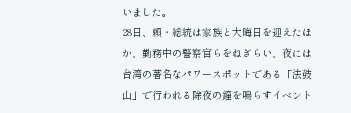いました。
28日、頼・総統は家族と大晦日を迎えたほか、勤務中の警察官らをねぎらい、夜には台湾の著名なパワースポットである「法鼓山」で行われる除夜の鐘を鳴らすイベント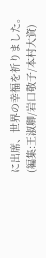に出席、世界の幸福を祈りました。
(編集:王淑卿/岩口敬子/本村大資)